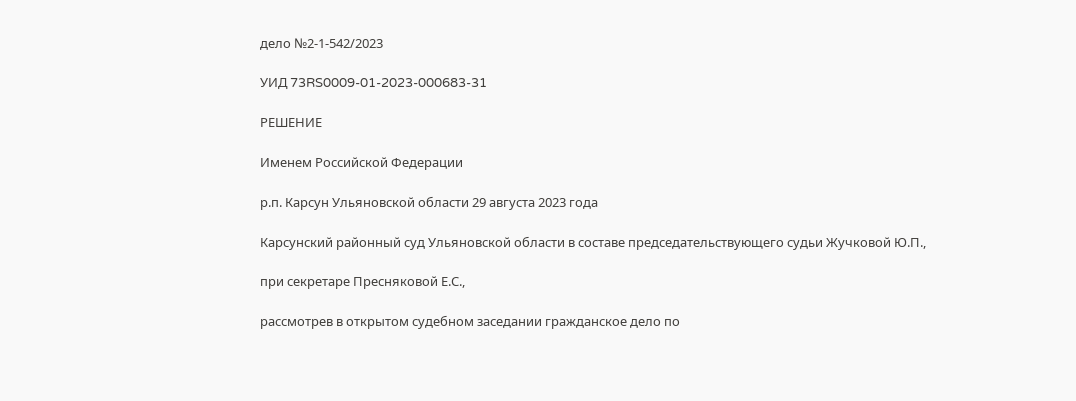дело №2-1-542/2023

УИД 73RS0009-01-2023-000683-31

РЕШЕНИЕ

Именем Российской Федерации

р.п. Карсун Ульяновской области 29 августа 2023 года

Карсунский районный суд Ульяновской области в составе председательствующего судьи Жучковой Ю.П.,

при секретаре Пресняковой Е.С.,

рассмотрев в открытом судебном заседании гражданское дело по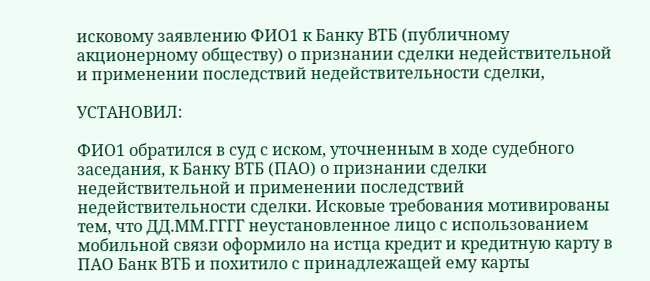исковому заявлению ФИО1 к Банку ВТБ (публичному акционерному обществу) о признании сделки недействительной и применении последствий недействительности сделки,

УСТАНОВИЛ:

ФИО1 обратился в суд с иском, уточненным в ходе судебного заседания, к Банку ВТБ (ПАО) о признании сделки недействительной и применении последствий недействительности сделки. Исковые требования мотивированы тем, что ДД.ММ.ГГГГ неустановленное лицо с использованием мобильной связи оформило на истца кредит и кредитную карту в ПАО Банк ВТБ и похитило с принадлежащей ему карты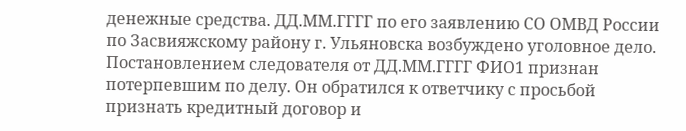денежные средства. ДД.ММ.ГГГГ по его заявлению СО ОМВД России по Засвияжскому району г. Ульяновска возбуждено уголовное дело. Постановлением следователя от ДД.ММ.ГГГГ ФИО1 признан потерпевшим по делу. Он обратился к ответчику с просьбой признать кредитный договор и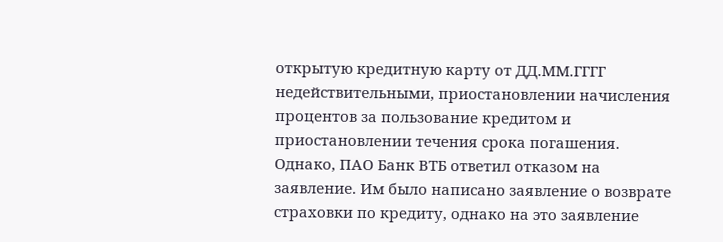открытую кредитную карту от ДД.ММ.ГГГГ недействительными, приостановлении начисления процентов за пользование кредитом и приостановлении течения срока погашения. Однако, ПАО Банк ВТБ ответил отказом на заявление. Им было написано заявление о возврате страховки по кредиту, однако на это заявление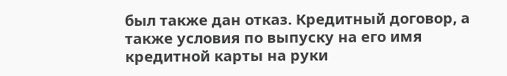был также дан отказ. Кредитный договор, а также условия по выпуску на его имя кредитной карты на руки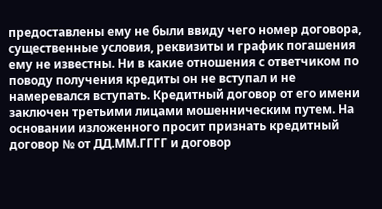предоставлены ему не были ввиду чего номер договора, существенные условия, реквизиты и график погашения ему не известны. Ни в какие отношения с ответчиком по поводу получения кредиты он не вступал и не намеревался вступать. Кредитный договор от его имени заключен третьими лицами мошенническим путем. На основании изложенного просит признать кредитный договор № от ДД.ММ.ГГГГ и договор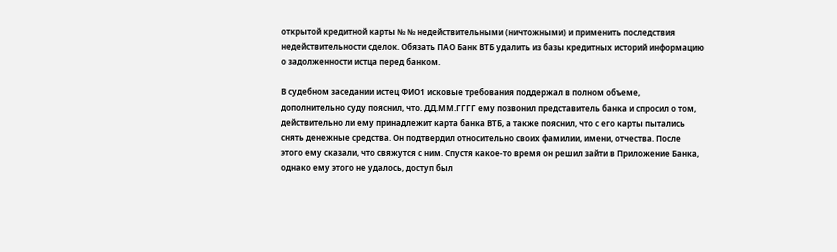открытой кредитной карты № № недействительными (ничтожными) и применить последствия недействительности сделок. Обязать ПАО Банк ВТБ удалить из базы кредитных историй информацию о задолженности истца перед банком.

В судебном заседании истец ФИО1 исковые требования поддержал в полном объеме, дополнительно суду пояснил, что. ДД.ММ.ГГГГ ему позвонил представитель банка и спросил о том, действительно ли ему принадлежит карта банка ВТБ, а также пояснил, что с его карты пытались снять денежные средства. Он подтвердил относительно своих фамилии, имени, отчества. После этого ему сказали, что свяжутся с ним. Спустя какое-то время он решил зайти в Приложение Банка, однако ему этого не удалось, доступ был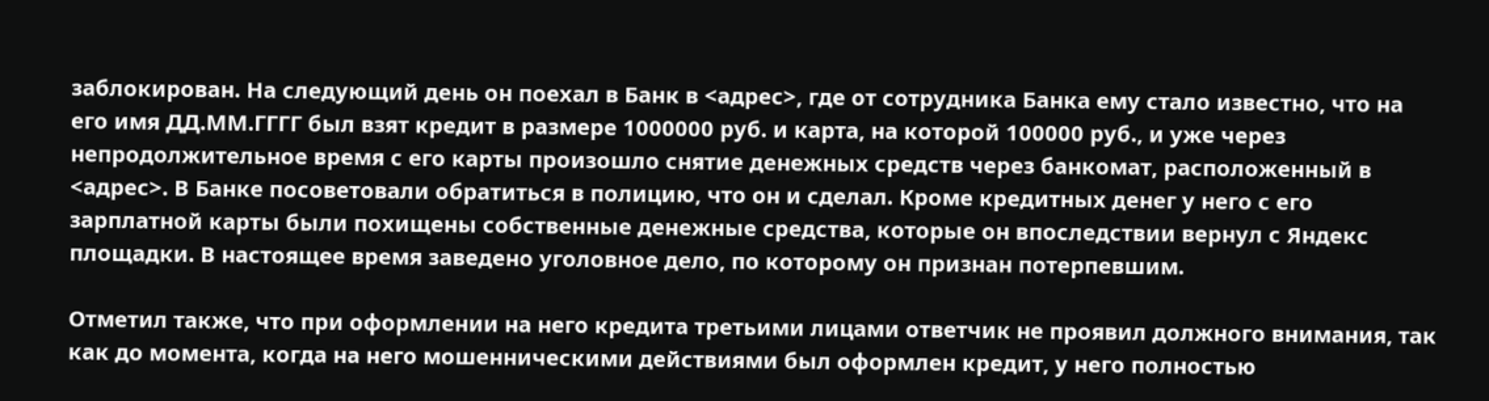заблокирован. На следующий день он поехал в Банк в <адрес>, где от сотрудника Банка ему стало известно, что на его имя ДД.ММ.ГГГГ был взят кредит в размере 1000000 руб. и карта, на которой 100000 руб., и уже через непродолжительное время с его карты произошло снятие денежных средств через банкомат, расположенный в <адрес>. В Банке посоветовали обратиться в полицию, что он и сделал. Кроме кредитных денег у него с его зарплатной карты были похищены собственные денежные средства, которые он впоследствии вернул с Яндекс площадки. В настоящее время заведено уголовное дело, по которому он признан потерпевшим.

Отметил также, что при оформлении на него кредита третьими лицами ответчик не проявил должного внимания, так как до момента, когда на него мошенническими действиями был оформлен кредит, у него полностью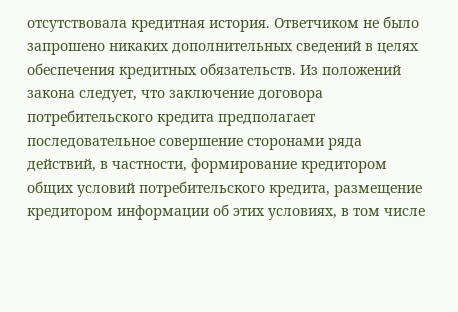отсутствовала кредитная история. Ответчиком не было запрошено никаких дополнительных сведений в целях обеспечения кредитных обязательств. Из положений закона следует, что заключение договора потребительского кредита предполагает последовательное совершение сторонами ряда действий, в частности, формирование кредитором общих условий потребительского кредита, размещение кредитором информации об этих условиях, в том числе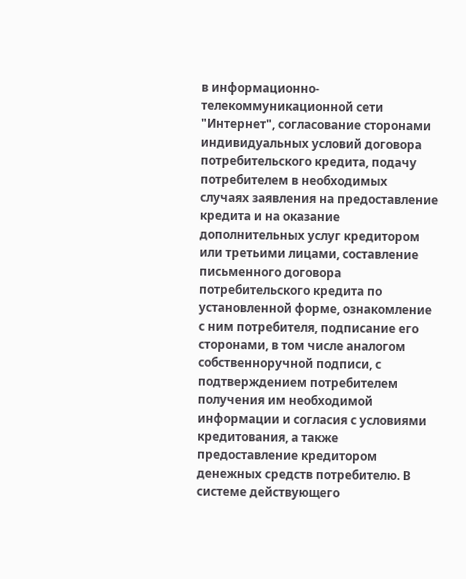в информационно-телекоммуникационной сети "Интернет", согласование сторонами индивидуальных условий договора потребительского кредита, подачу потребителем в необходимых случаях заявления на предоставление кредита и на оказание дополнительных услуг кредитором или третьими лицами, составление письменного договора потребительского кредита по установленной форме, ознакомление с ним потребителя, подписание его сторонами, в том числе аналогом собственноручной подписи, с подтверждением потребителем получения им необходимой информации и согласия с условиями кредитования, а также предоставление кредитором денежных средств потребителю. В системе действующего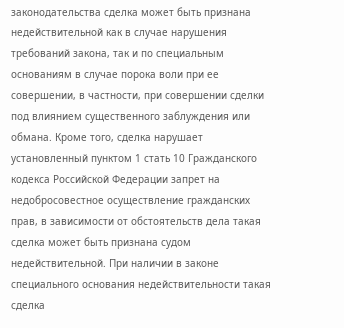законодательства сделка может быть признана недействительной как в случае нарушения требований закона, так и по специальным основаниям в случае порока воли при ее совершении, в частности, при совершении сделки под влиянием существенного заблуждения или обмана. Кроме того, сделка нарушает установленный пунктом 1 стать 10 Гражданского кодекса Российской Федерации запрет на недобросовестное осуществление гражданских прав, в зависимости от обстоятельств дела такая сделка может быть признана судом недействительной. При наличии в законе специального основания недействительности такая сделка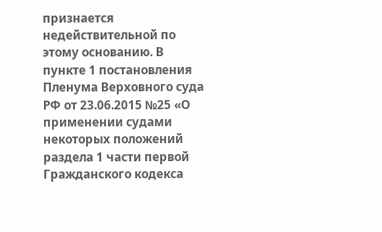признается недействительной по этому основанию. В пункте 1 постановления Пленума Верховного суда РФ от 23.06.2015 №25 «О применении судами некоторых положений раздела 1 части первой Гражданского кодекса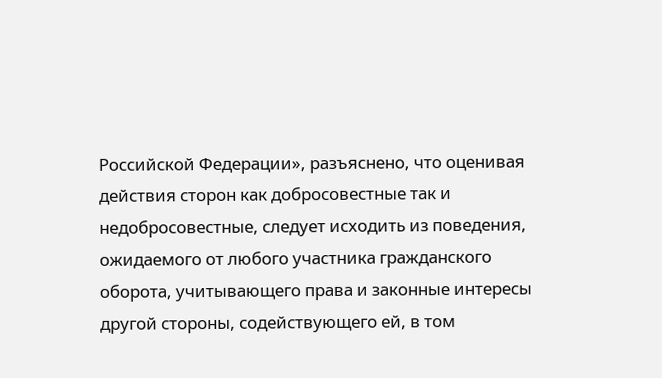Российской Федерации», разъяснено, что оценивая действия сторон как добросовестные так и недобросовестные, следует исходить из поведения, ожидаемого от любого участника гражданского оборота, учитывающего права и законные интересы другой стороны, содействующего ей, в том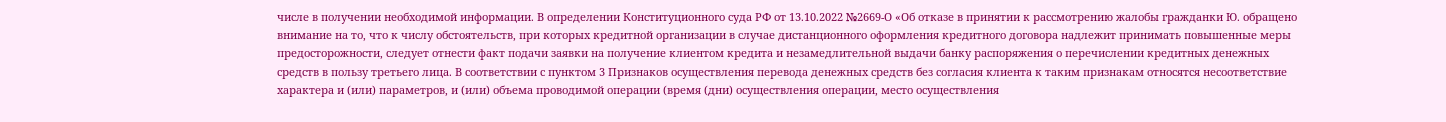числе в получении необходимой информации. В определении Конституционного суда РФ от 13.10.2022 №2669-О «Об отказе в принятии к рассмотрению жалобы гражданки Ю. обращено внимание на то, что к числу обстоятельств, при которых кредитной организации в случае дистанционного оформления кредитного договора надлежит принимать повышенные меры предосторожности, следует отнести факт подачи заявки на получение клиентом кредита и незамедлительной выдачи банку распоряжения о перечислении кредитных денежных средств в пользу третьего лица. В соответствии с пунктом 3 Признаков осуществления перевода денежных средств без согласия клиента к таким признакам относятся несоответствие характера и (или) параметров, и (или) объема проводимой операции (время (дни) осуществления операции, место осуществления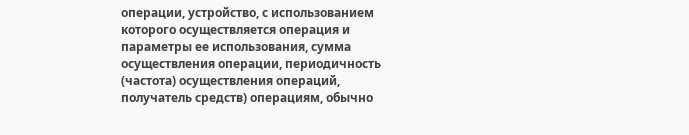операции, устройство, с использованием которого осуществляется операция и параметры ее использования, сумма осуществления операции, периодичность (частота) осуществления операций, получатель средств) операциям, обычно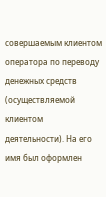совершаемым клиентом оператора по переводу денежных средств (осуществляемой клиентом деятельности). На его имя был оформлен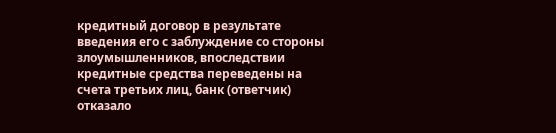кредитный договор в результате введения его с заблуждение со стороны злоумышленников, впоследствии кредитные средства переведены на счета третьих лиц, банк (ответчик) отказало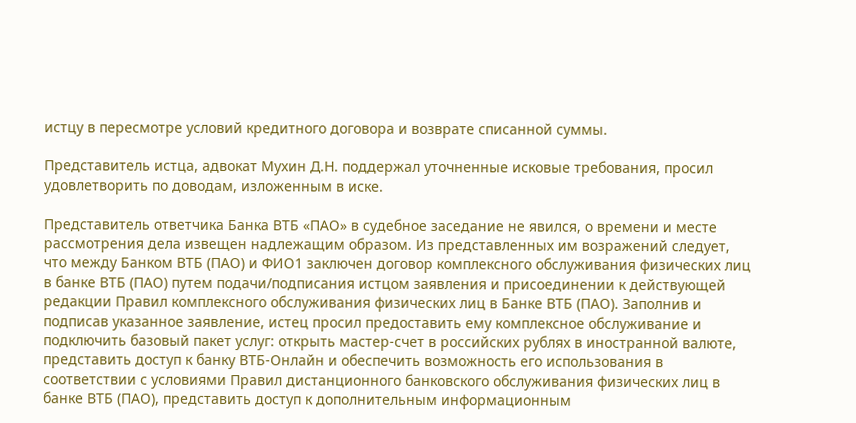истцу в пересмотре условий кредитного договора и возврате списанной суммы.

Представитель истца, адвокат Мухин Д.Н. поддержал уточненные исковые требования, просил удовлетворить по доводам, изложенным в иске.

Представитель ответчика Банка ВТБ «ПАО» в судебное заседание не явился, о времени и месте рассмотрения дела извещен надлежащим образом. Из представленных им возражений следует, что между Банком ВТБ (ПАО) и ФИО1 заключен договор комплексного обслуживания физических лиц в банке ВТБ (ПАО) путем подачи/подписания истцом заявления и присоединении к действующей редакции Правил комплексного обслуживания физических лиц в Банке ВТБ (ПАО). Заполнив и подписав указанное заявление, истец просил предоставить ему комплексное обслуживание и подключить базовый пакет услуг: открыть мастер-счет в российских рублях в иностранной валюте, представить доступ к банку ВТБ-Онлайн и обеспечить возможность его использования в соответствии с условиями Правил дистанционного банковского обслуживания физических лиц в банке ВТБ (ПАО), представить доступ к дополнительным информационным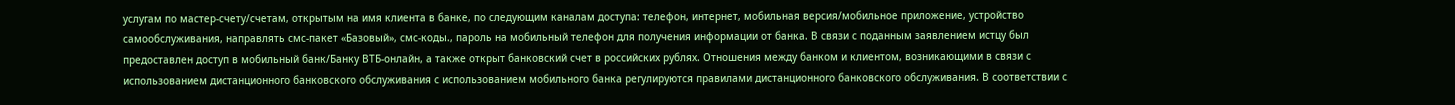услугам по мастер-счету/счетам, открытым на имя клиента в банке, по следующим каналам доступа: телефон, интернет, мобильная версия/мобильное приложение, устройство самообслуживания, направлять смс-пакет «Базовый», смс-коды., пароль на мобильный телефон для получения информации от банка. В связи с поданным заявлением истцу был предоставлен доступ в мобильный банк/Банку ВТБ-онлайн, а также открыт банковский счет в российских рублях. Отношения между банком и клиентом, возникающими в связи с использованием дистанционного банковского обслуживания с использованием мобильного банка регулируются правилами дистанционного банковского обслуживания. В соответствии с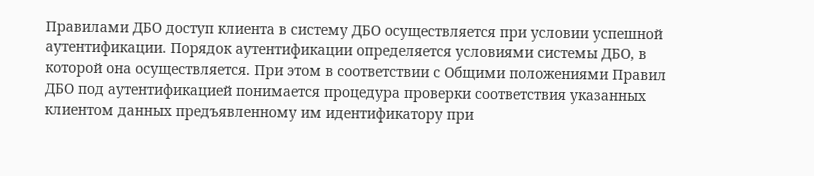Правилами ДБО доступ клиента в систему ДБО осуществляется при условии успешной аутентификации. Порядок аутентификации определяется условиями системы ДБО, в которой она осуществляется. При этом в соответствии с Общими положениями Правил ДБО под аутентификацией понимается процедура проверки соответствия указанных клиентом данных предъявленному им идентификатору при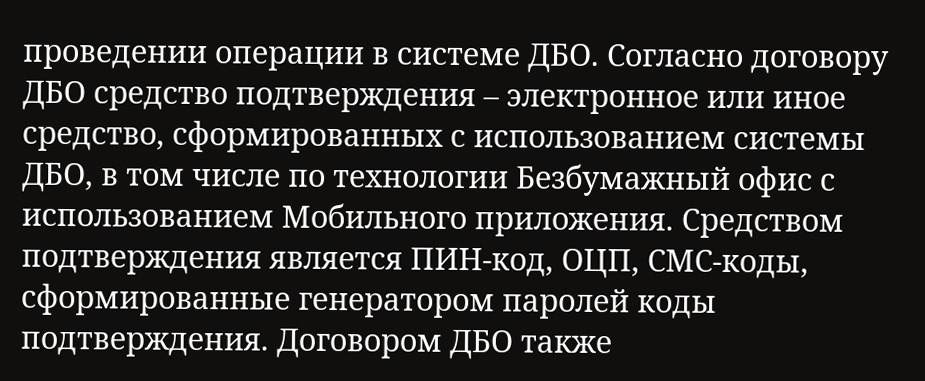проведении операции в системе ДБО. Согласно договору ДБО средство подтверждения – электронное или иное средство, сформированных с использованием системы ДБО, в том числе по технологии Безбумажный офис с использованием Мобильного приложения. Средством подтверждения является ПИН-код, ОЦП, СМС-коды, сформированные генератором паролей коды подтверждения. Договором ДБО также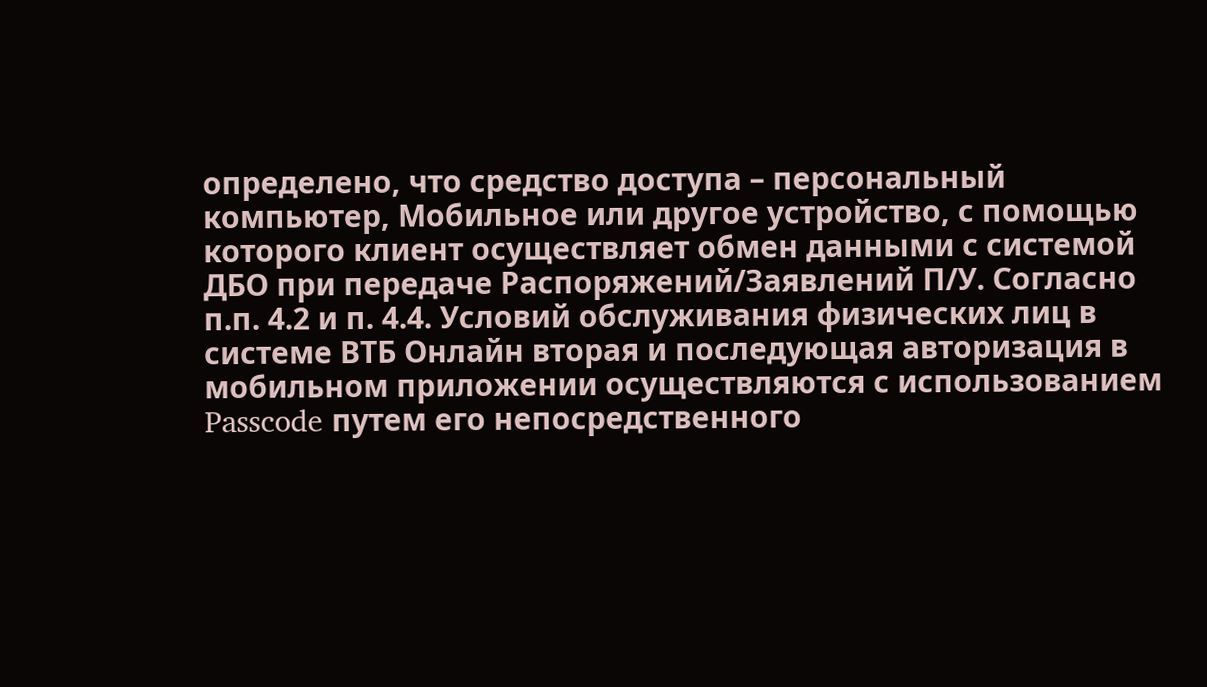определено, что средство доступа – персональный компьютер, Мобильное или другое устройство, с помощью которого клиент осуществляет обмен данными с системой ДБО при передаче Распоряжений/Заявлений П/У. Согласно п.п. 4.2 и п. 4.4. Условий обслуживания физических лиц в системе ВТБ Онлайн вторая и последующая авторизация в мобильном приложении осуществляются с использованием Passcode путем его непосредственного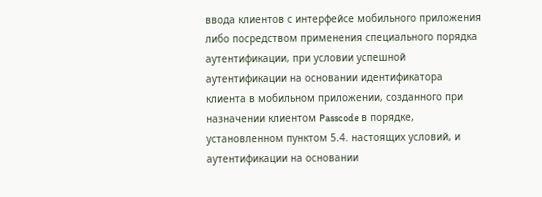ввода клиентов с интерфейсе мобильного приложения либо посредством применения специального порядка аутентификации, при условии успешной аутентификации на основании идентификатора клиента в мобильном приложении, созданного при назначении клиентом Passcode в порядке, установленном пунктом 5.4. настоящих условий, и аутентификации на основании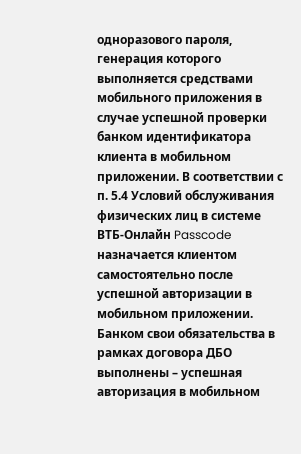одноразового пароля, генерация которого выполняется средствами мобильного приложения в случае успешной проверки банком идентификатора клиента в мобильном приложении. В соответствии с п. 5.4 Условий обслуживания физических лиц в системе ВТБ-Онлайн Passcode назначается клиентом самостоятельно после успешной авторизации в мобильном приложении. Банком свои обязательства в рамках договора ДБО выполнены – успешная авторизация в мобильном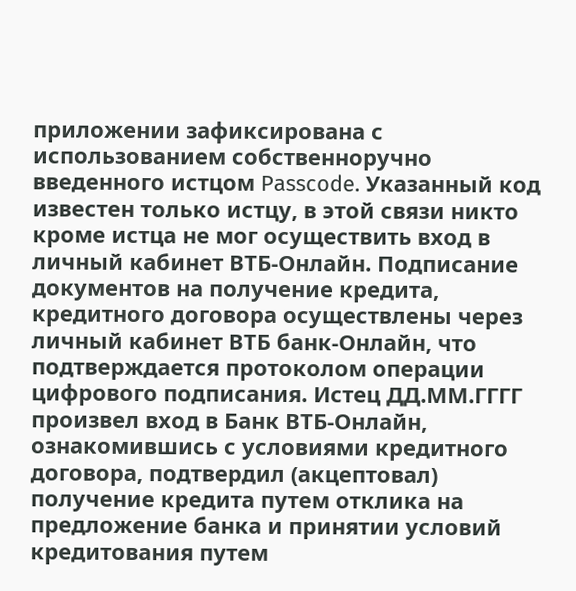приложении зафиксирована с использованием собственноручно введенного истцом Passcode. Указанный код известен только истцу, в этой связи никто кроме истца не мог осуществить вход в личный кабинет ВТБ-Онлайн. Подписание документов на получение кредита, кредитного договора осуществлены через личный кабинет ВТБ банк-Онлайн, что подтверждается протоколом операции цифрового подписания. Истец ДД.ММ.ГГГГ произвел вход в Банк ВТБ-Онлайн, ознакомившись с условиями кредитного договора, подтвердил (акцептовал) получение кредита путем отклика на предложение банка и принятии условий кредитования путем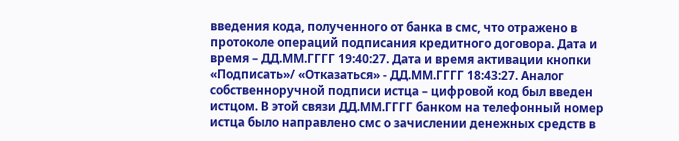введения кода, полученного от банка в смс, что отражено в протоколе операций подписания кредитного договора. Дата и время – ДД.ММ.ГГГГ 19:40:27. Дата и время активации кнопки «Подписать»/ «Отказаться» - ДД.ММ.ГГГГ 18:43:27. Аналог собственноручной подписи истца – цифровой код был введен истцом. В этой связи ДД.ММ.ГГГГ банком на телефонный номер истца было направлено смс о зачислении денежных средств в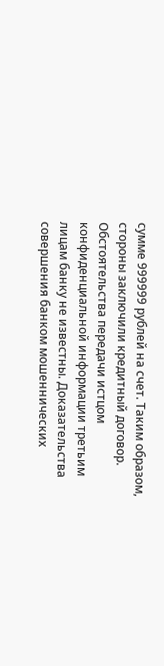сумме 999999 рублей на счет. Таким образом, стороны заключили кредитный договор. Обстоятельства передачи истцом конфиденциальной информации третьим лицам банку не известны. Доказательства совершения банком мошеннических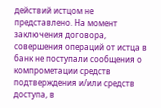действий истцом не представлено. На момент заключения договора, совершения операций от истца в банк не поступали сообщения о компрометации средств подтверждения и/или средств доступа, в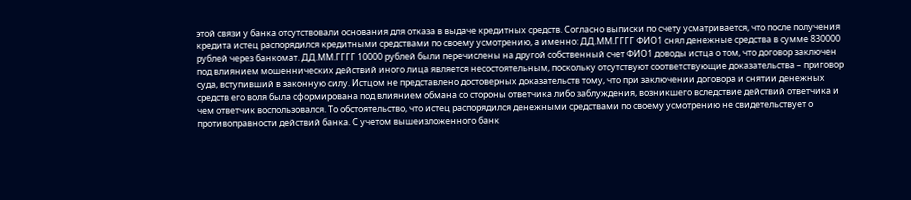этой связи у банка отсутствовали основания для отказа в выдаче кредитных средств. Согласно выписки по счету усматривается, что после получения кредита истец распорядился кредитными средствами по своему усмотрению, а именно: ДД.ММ.ГГГГ ФИО1 снял денежные средства в сумме 830000 рублей через банкомат. ДД.ММ.ГГГГ 10000 рублей были перечислены на другой собственный счет ФИО1 доводы истца о том, что договор заключен под влиянием мошеннических действий иного лица является несостоятельным, поскольку отсутствуют соответствующие доказательства – приговор суда, вступивший в законную силу. Истцом не представлено достоверных доказательств тому, что при заключении договора и снятии денежных средств его воля была сформирована под влиянием обмана со стороны ответчика либо заблуждения, возникшего вследствие действий ответчика и чем ответчик воспользовался. То обстоятельство, что истец распорядился денежными средствами по своему усмотрению не свидетельствует о противоправности действий банка. С учетом вышеизложенного банк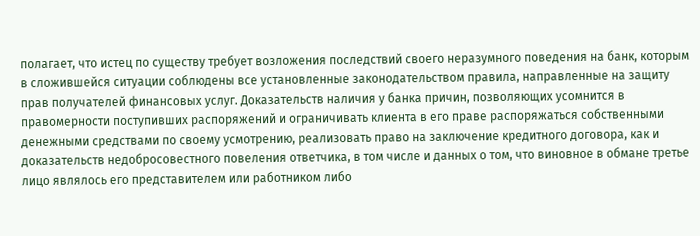полагает, что истец по существу требует возложения последствий своего неразумного поведения на банк, которым в сложившейся ситуации соблюдены все установленные законодательством правила, направленные на защиту прав получателей финансовых услуг. Доказательств наличия у банка причин, позволяющих усомнится в правомерности поступивших распоряжений и ограничивать клиента в его праве распоряжаться собственными денежными средствами по своему усмотрению, реализовать право на заключение кредитного договора, как и доказательств недобросовестного повеления ответчика, в том числе и данных о том, что виновное в обмане третье лицо являлось его представителем или работником либо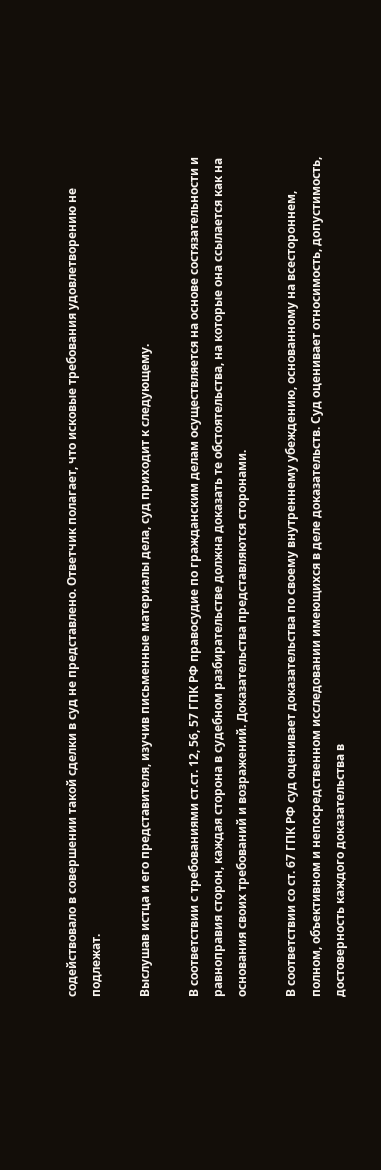содействовало в совершении такой сделки в суд не представлено. Ответчик полагает, что исковые требования удовлетворению не подлежат.

Выслушав истца и его представителя, изучив письменные материалы дела, суд приходит к следующему.

В соответствии с требованиями ст.ст. 12, 56, 57 ГПК РФ правосудие по гражданским делам осуществляется на основе состязательности и равноправия сторон, каждая сторона в судебном разбирательстве должна доказать те обстоятельства, на которые она ссылается как на основания своих требований и возражений. Доказательства представляются сторонами.

В соответствии со ст. 67 ГПК РФ суд оценивает доказательства по своему внутреннему убеждению, основанному на всестороннем, полном, объективном и непосредственном исследовании имеющихся в деле доказательств. Суд оценивает относимость, допустимость, достоверность каждого доказательства в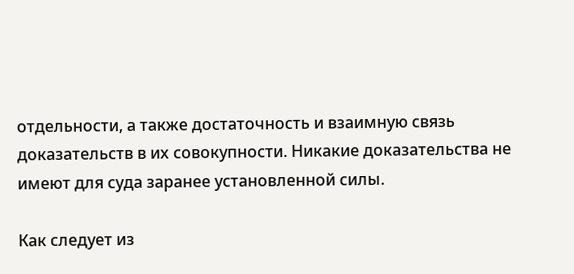отдельности, а также достаточность и взаимную связь доказательств в их совокупности. Никакие доказательства не имеют для суда заранее установленной силы.

Как следует из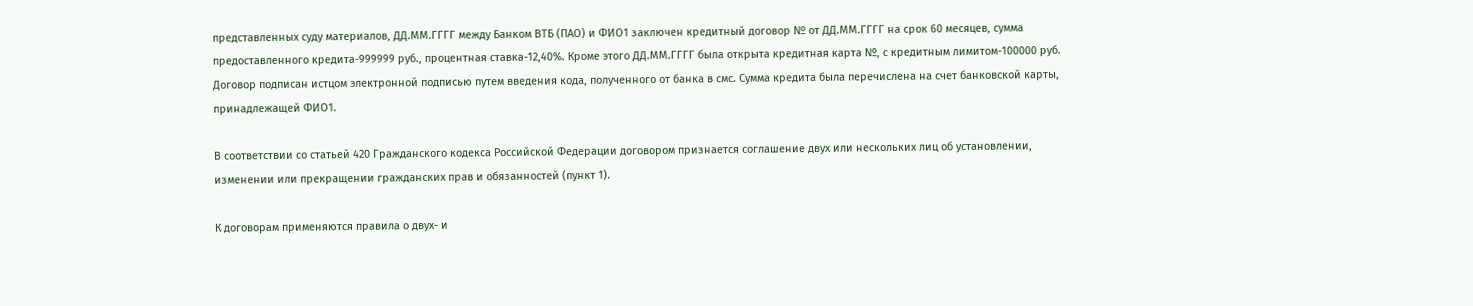представленных суду материалов, ДД.ММ.ГГГГ между Банком ВТБ (ПАО) и ФИО1 заключен кредитный договор № от ДД.ММ.ГГГГ на срок 60 месяцев, сумма предоставленного кредита-999999 руб., процентная ставка-12,40%. Кроме этого ДД.ММ.ГГГГ была открыта кредитная карта №, с кредитным лимитом-100000 руб. Договор подписан истцом электронной подписью путем введения кода, полученного от банка в смс. Сумма кредита была перечислена на счет банковской карты, принадлежащей ФИО1.

В соответствии со статьей 420 Гражданского кодекса Российской Федерации договором признается соглашение двух или нескольких лиц об установлении, изменении или прекращении гражданских прав и обязанностей (пункт 1).

К договорам применяются правила о двух- и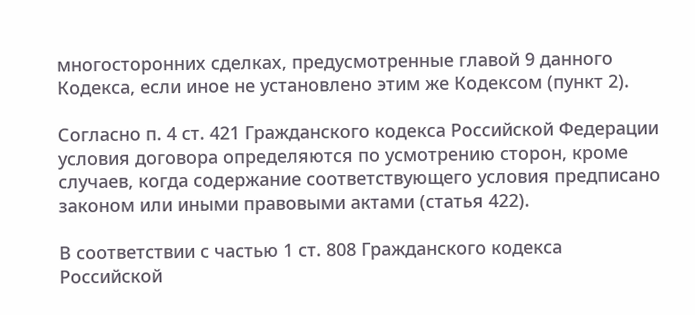многосторонних сделках, предусмотренные главой 9 данного Кодекса, если иное не установлено этим же Кодексом (пункт 2).

Согласно п. 4 ст. 421 Гражданского кодекса Российской Федерации условия договора определяются по усмотрению сторон, кроме случаев, когда содержание соответствующего условия предписано законом или иными правовыми актами (статья 422).

В соответствии с частью 1 ст. 808 Гражданского кодекса Российской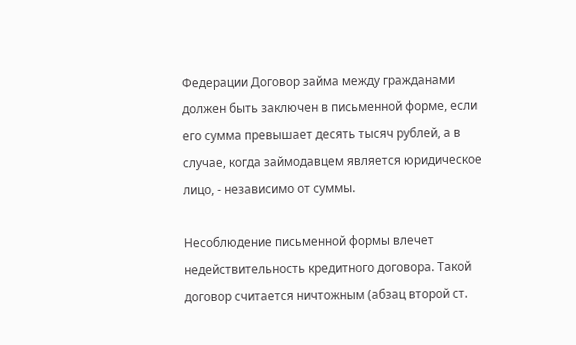Федерации Договор займа между гражданами должен быть заключен в письменной форме, если его сумма превышает десять тысяч рублей, а в случае, когда займодавцем является юридическое лицо, - независимо от суммы.

Несоблюдение письменной формы влечет недействительность кредитного договора. Такой договор считается ничтожным (абзац второй ст.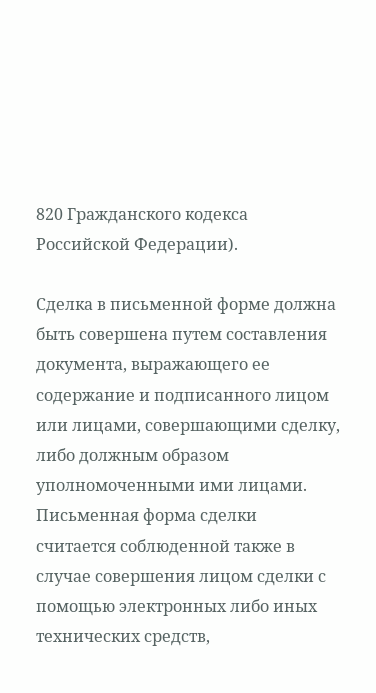820 Гражданского кодекса Российской Федерации).

Сделка в письменной форме должна быть совершена путем составления документа, выражающего ее содержание и подписанного лицом или лицами, совершающими сделку, либо должным образом уполномоченными ими лицами. Письменная форма сделки считается соблюденной также в случае совершения лицом сделки с помощью электронных либо иных технических средств,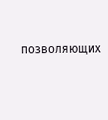позволяющих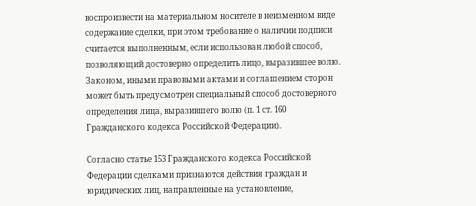воспроизвести на материальном носителе в неизменном виде содержание сделки, при этом требование о наличии подписи считается выполненным, если использован любой способ, позволяющий достоверно определить лицо, выразившее волю. Законом, иными правовыми актами и соглашением сторон может быть предусмотрен специальный способ достоверного определения лица, выразившего волю (п. 1 ст. 160 Гражданского кодекса Российской Федерации).

Согласно статье 153 Гражданского кодекса Российской Федерации сделками признаются действия граждан и юридических лиц, направленные на установление,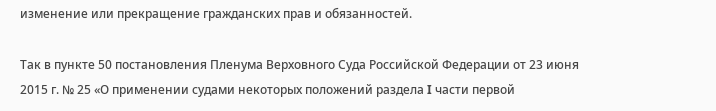изменение или прекращение гражданских прав и обязанностей.

Так в пункте 50 постановления Пленума Верховного Суда Российской Федерации от 23 июня 2015 г. № 25 «О применении судами некоторых положений раздела I части первой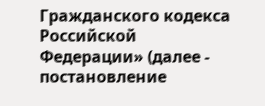Гражданского кодекса Российской Федерации» (далее - постановление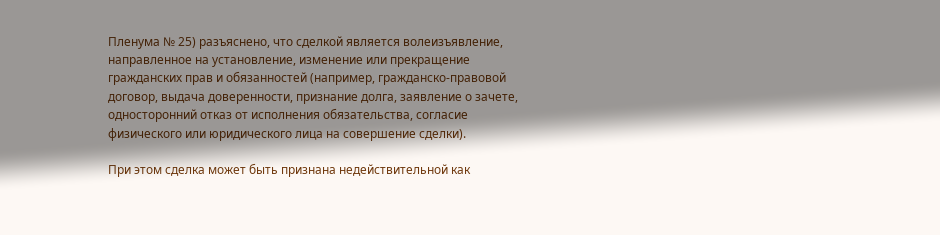Пленума № 25) разъяснено, что сделкой является волеизъявление, направленное на установление, изменение или прекращение гражданских прав и обязанностей (например, гражданско-правовой договор, выдача доверенности, признание долга, заявление о зачете, односторонний отказ от исполнения обязательства, согласие физического или юридического лица на совершение сделки).

При этом сделка может быть признана недействительной как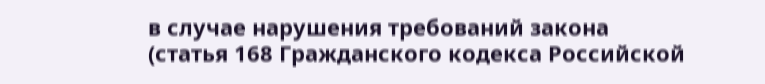в случае нарушения требований закона (статья 168 Гражданского кодекса Российской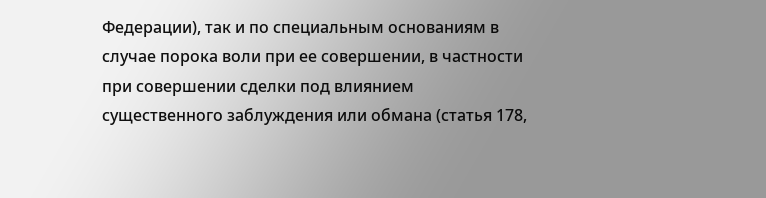Федерации), так и по специальным основаниям в случае порока воли при ее совершении, в частности при совершении сделки под влиянием существенного заблуждения или обмана (статья 178,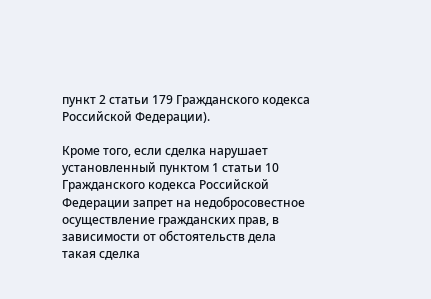пункт 2 статьи 179 Гражданского кодекса Российской Федерации).

Кроме того, если сделка нарушает установленный пунктом 1 статьи 10 Гражданского кодекса Российской Федерации запрет на недобросовестное осуществление гражданских прав, в зависимости от обстоятельств дела такая сделка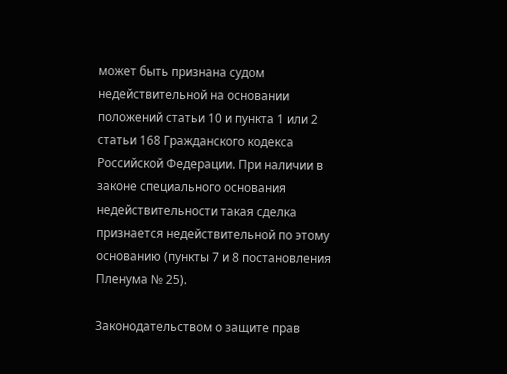может быть признана судом недействительной на основании положений статьи 10 и пункта 1 или 2 статьи 168 Гражданского кодекса Российской Федерации. При наличии в законе специального основания недействительности такая сделка признается недействительной по этому основанию (пункты 7 и 8 постановления Пленума № 25).

Законодательством о защите прав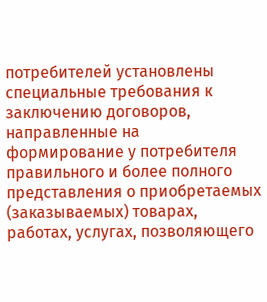потребителей установлены специальные требования к заключению договоров, направленные на формирование у потребителя правильного и более полного представления о приобретаемых (заказываемых) товарах, работах, услугах, позволяющего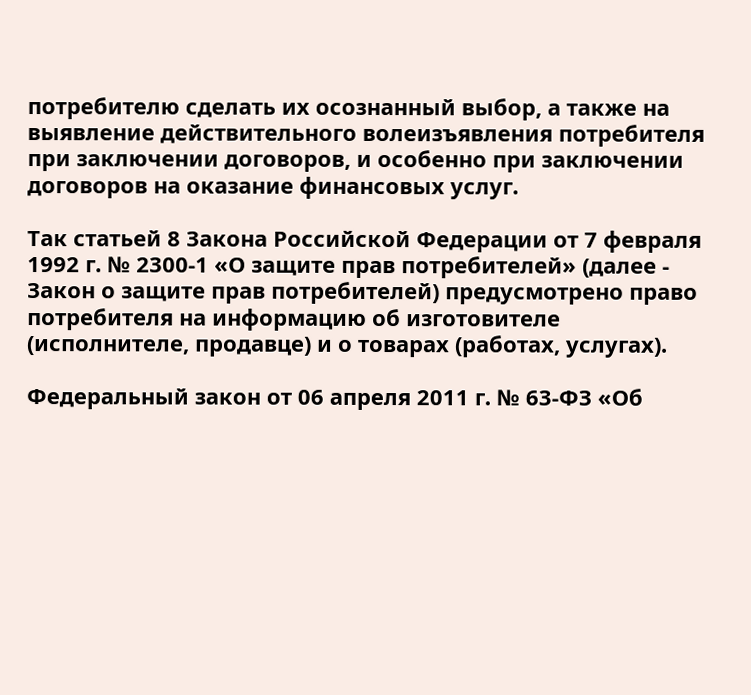потребителю сделать их осознанный выбор, а также на выявление действительного волеизъявления потребителя при заключении договоров, и особенно при заключении договоров на оказание финансовых услуг.

Так статьей 8 Закона Российской Федерации от 7 февраля 1992 г. № 2300-1 «О защите прав потребителей» (далее - Закон о защите прав потребителей) предусмотрено право потребителя на информацию об изготовителе (исполнителе, продавце) и о товарах (работах, услугах).

Федеральный закон от 06 апреля 2011 г. № 63-ФЗ «Об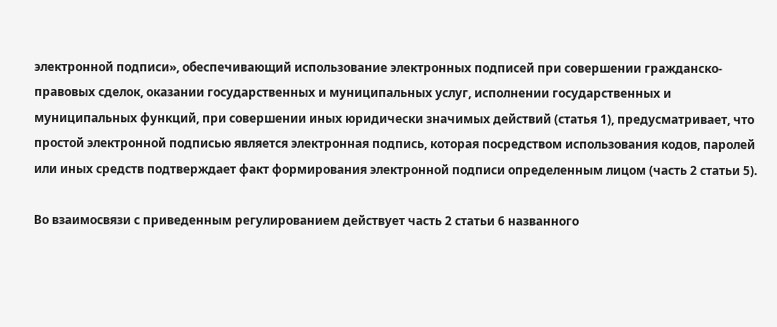электронной подписи», обеспечивающий использование электронных подписей при совершении гражданско-правовых сделок, оказании государственных и муниципальных услуг, исполнении государственных и муниципальных функций, при совершении иных юридически значимых действий (статья 1), предусматривает, что простой электронной подписью является электронная подпись, которая посредством использования кодов, паролей или иных средств подтверждает факт формирования электронной подписи определенным лицом (часть 2 статьи 5).

Во взаимосвязи с приведенным регулированием действует часть 2 статьи 6 названного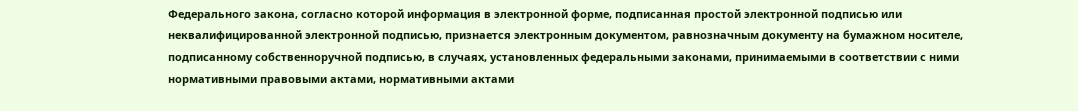Федерального закона, согласно которой информация в электронной форме, подписанная простой электронной подписью или неквалифицированной электронной подписью, признается электронным документом, равнозначным документу на бумажном носителе, подписанному собственноручной подписью, в случаях, установленных федеральными законами, принимаемыми в соответствии с ними нормативными правовыми актами, нормативными актами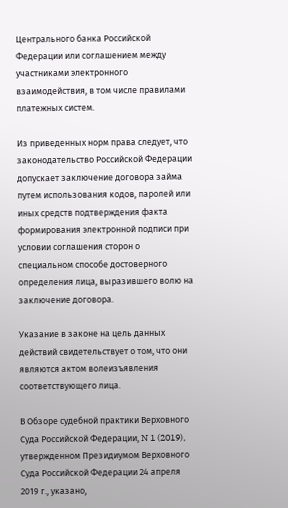Центрального банка Российской Федерации или соглашением между участниками электронного взаимодействия, в том числе правилами платежных систем.

Из приведенных норм права следует, что законодательство Российской Федерации допускает заключение договора займа путем использования кодов, паролей или иных средств подтверждения факта формирования электронной подписи при условии соглашения сторон о специальном способе достоверного определения лица, выразившего волю на заключение договора.

Указание в законе на цель данных действий свидетельствует о том, что они являются актом волеизъявления соответствующего лица.

В Обзоре судебной практики Верховного Суда Российской Федерации, N 1 (2019), утвержденном Президиумом Верховного Суда Российской Федерации 24 апреля 2019 г., указано,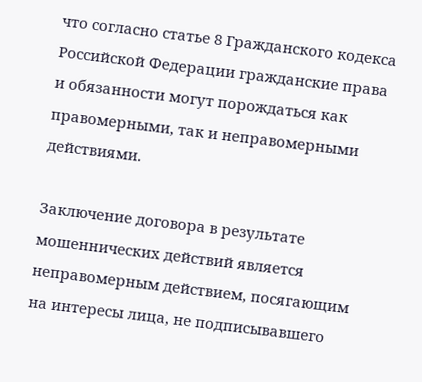что согласно статье 8 Гражданского кодекса Российской Федерации гражданские права и обязанности могут порождаться как правомерными, так и неправомерными действиями.

Заключение договора в результате мошеннических действий является неправомерным действием, посягающим на интересы лица, не подписывавшего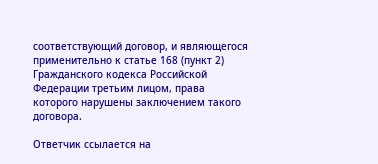соответствующий договор, и являющегося применительно к статье 168 (пункт 2) Гражданского кодекса Российской Федерации третьим лицом, права которого нарушены заключением такого договора.

Ответчик ссылается на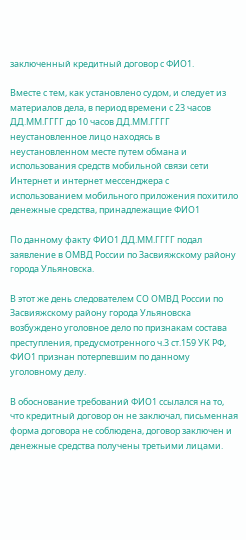заключенный кредитный договор с ФИО1.

Вместе с тем, как установлено судом, и следует из материалов дела, в период времени с 23 часов ДД.ММ.ГГГГ до 10 часов ДД.ММ.ГГГГ неустановленное лицо находясь в неустановленном месте путем обмана и использования средств мобильной связи сети Интернет и интернет мессенджера с использованием мобильного приложения похитило денежные средства, принадлежащие ФИО1

По данному факту ФИО1 ДД.ММ.ГГГГ подал заявление в ОМВД России по Засвияжскому району города Ульяновска.

В этот же день следователем СО ОМВД России по Засвияжскому району города Ульяновска возбуждено уголовное дело по признакам состава преступления, предусмотренного ч.3 ст.159 УК РФ, ФИО1 признан потерпевшим по данному уголовному делу.

В обоснование требований ФИО1 ссылался на то, что кредитный договор он не заключал, письменная форма договора не соблюдена, договор заключен и денежные средства получены третьими лицами.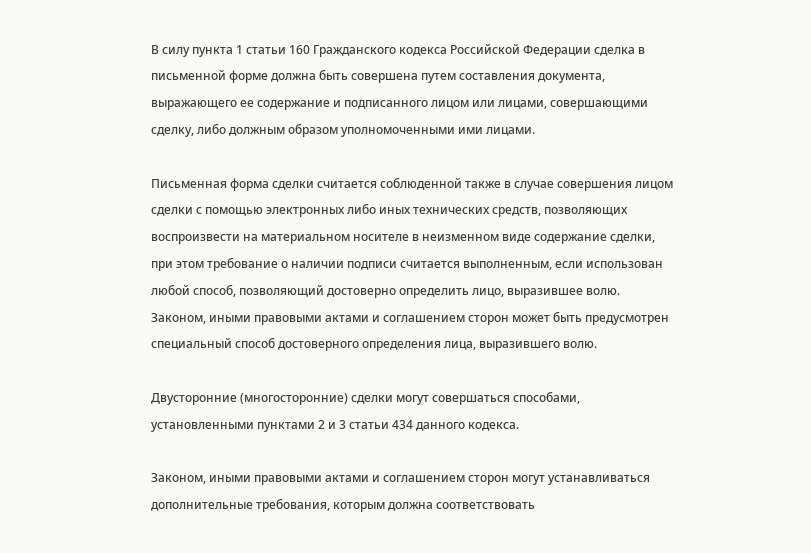В силу пункта 1 статьи 160 Гражданского кодекса Российской Федерации сделка в письменной форме должна быть совершена путем составления документа, выражающего ее содержание и подписанного лицом или лицами, совершающими сделку, либо должным образом уполномоченными ими лицами.

Письменная форма сделки считается соблюденной также в случае совершения лицом сделки с помощью электронных либо иных технических средств, позволяющих воспроизвести на материальном носителе в неизменном виде содержание сделки, при этом требование о наличии подписи считается выполненным, если использован любой способ, позволяющий достоверно определить лицо, выразившее волю. Законом, иными правовыми актами и соглашением сторон может быть предусмотрен специальный способ достоверного определения лица, выразившего волю.

Двусторонние (многосторонние) сделки могут совершаться способами, установленными пунктами 2 и 3 статьи 434 данного кодекса.

Законом, иными правовыми актами и соглашением сторон могут устанавливаться дополнительные требования, которым должна соответствовать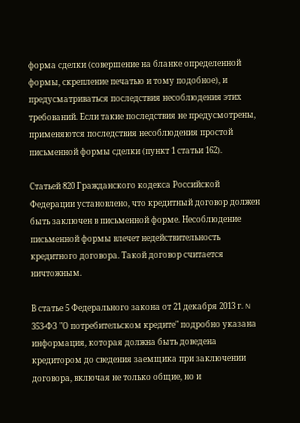форма сделки (совершение на бланке определенной формы, скрепление печатью и тому подобное), и предусматриваться последствия несоблюдения этих требований. Если такие последствия не предусмотрены, применяются последствия несоблюдения простой письменной формы сделки (пункт 1 статьи 162).

Статьей 820 Гражданского кодекса Российской Федерации установлено, что кредитный договор должен быть заключен в письменной форме. Несоблюдение письменной формы влечет недействительность кредитного договора. Такой договор считается ничтожным.

В статье 5 Федерального закона от 21 декабря 2013 г. N 353-ФЗ "О потребительском кредите" подробно указана информация, которая должна быть доведена кредитором до сведения заемщика при заключении договора, включая не только общие, но и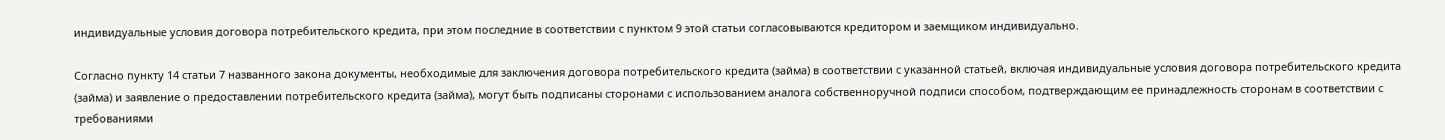индивидуальные условия договора потребительского кредита, при этом последние в соответствии с пунктом 9 этой статьи согласовываются кредитором и заемщиком индивидуально.

Согласно пункту 14 статьи 7 названного закона документы, необходимые для заключения договора потребительского кредита (займа) в соответствии с указанной статьей, включая индивидуальные условия договора потребительского кредита (займа) и заявление о предоставлении потребительского кредита (займа), могут быть подписаны сторонами с использованием аналога собственноручной подписи способом, подтверждающим ее принадлежность сторонам в соответствии с требованиями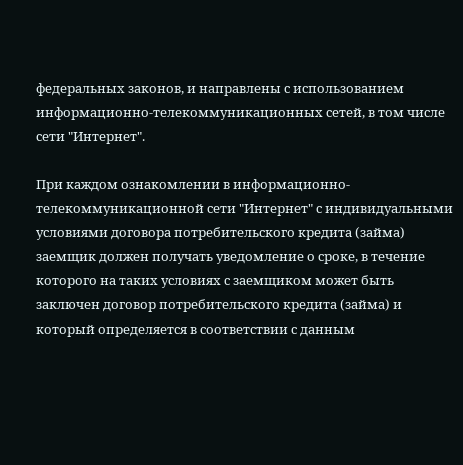федеральных законов, и направлены с использованием информационно-телекоммуникационных сетей, в том числе сети "Интернет".

При каждом ознакомлении в информационно-телекоммуникационной сети "Интернет" с индивидуальными условиями договора потребительского кредита (займа) заемщик должен получать уведомление о сроке, в течение которого на таких условиях с заемщиком может быть заключен договор потребительского кредита (займа) и который определяется в соответствии с данным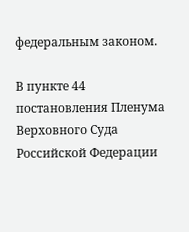федеральным законом.

В пункте 44 постановления Пленума Верховного Суда Российской Федерации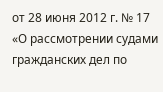от 28 июня 2012 г. № 17 «О рассмотрении судами гражданских дел по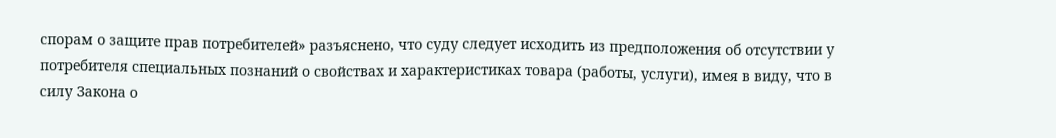спорам о защите прав потребителей» разъяснено, что суду следует исходить из предположения об отсутствии у потребителя специальных познаний о свойствах и характеристиках товара (работы, услуги), имея в виду, что в силу Закона о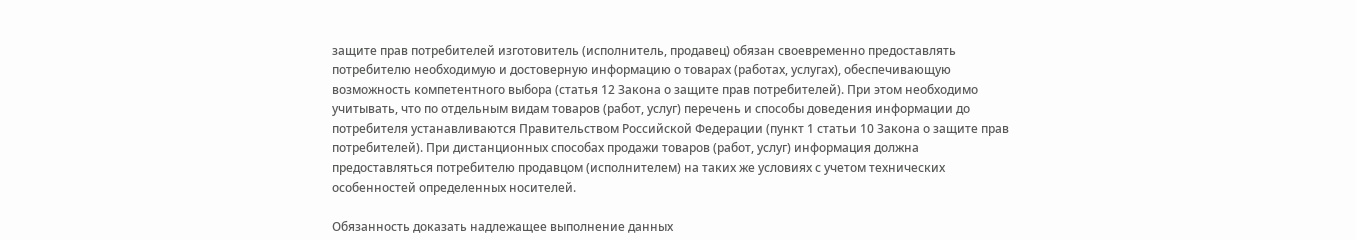защите прав потребителей изготовитель (исполнитель, продавец) обязан своевременно предоставлять потребителю необходимую и достоверную информацию о товарах (работах, услугах), обеспечивающую возможность компетентного выбора (статья 12 Закона о защите прав потребителей). При этом необходимо учитывать, что по отдельным видам товаров (работ, услуг) перечень и способы доведения информации до потребителя устанавливаются Правительством Российской Федерации (пункт 1 статьи 10 Закона о защите прав потребителей). При дистанционных способах продажи товаров (работ, услуг) информация должна предоставляться потребителю продавцом (исполнителем) на таких же условиях с учетом технических особенностей определенных носителей.

Обязанность доказать надлежащее выполнение данных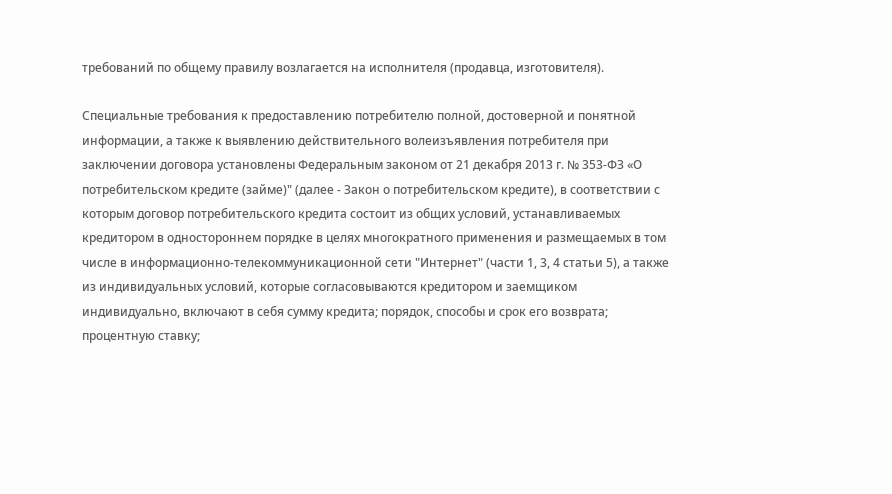требований по общему правилу возлагается на исполнителя (продавца, изготовителя).

Специальные требования к предоставлению потребителю полной, достоверной и понятной информации, а также к выявлению действительного волеизъявления потребителя при заключении договора установлены Федеральным законом от 21 декабря 2013 г. № 353-ФЗ «О потребительском кредите (займе)" (далее - Закон о потребительском кредите), в соответствии с которым договор потребительского кредита состоит из общих условий, устанавливаемых кредитором в одностороннем порядке в целях многократного применения и размещаемых в том числе в информационно-телекоммуникационной сети "Интернет" (части 1, 3, 4 статьи 5), а также из индивидуальных условий, которые согласовываются кредитором и заемщиком индивидуально, включают в себя сумму кредита; порядок, способы и срок его возврата; процентную ставку;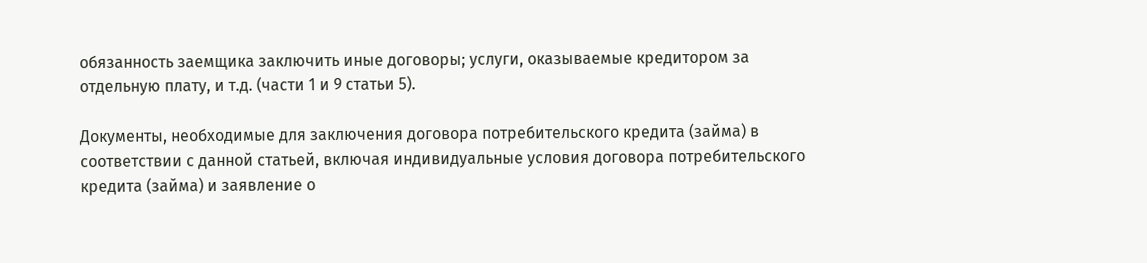обязанность заемщика заключить иные договоры; услуги, оказываемые кредитором за отдельную плату, и т.д. (части 1 и 9 статьи 5).

Документы, необходимые для заключения договора потребительского кредита (займа) в соответствии с данной статьей, включая индивидуальные условия договора потребительского кредита (займа) и заявление о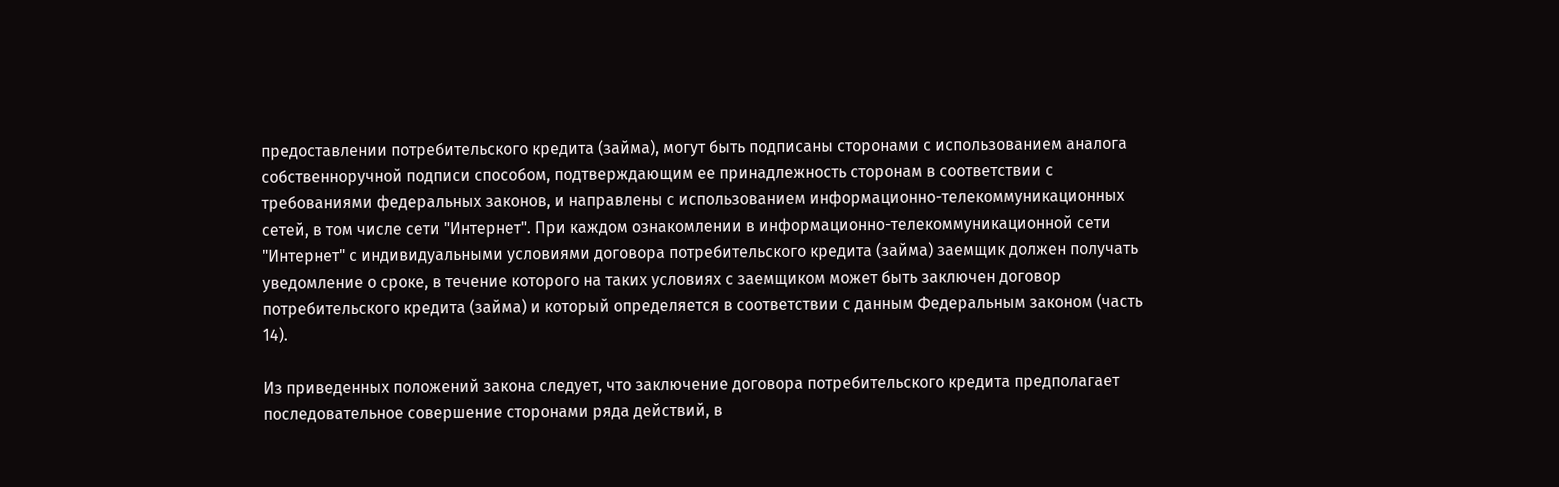предоставлении потребительского кредита (займа), могут быть подписаны сторонами с использованием аналога собственноручной подписи способом, подтверждающим ее принадлежность сторонам в соответствии с требованиями федеральных законов, и направлены с использованием информационно-телекоммуникационных сетей, в том числе сети "Интернет". При каждом ознакомлении в информационно-телекоммуникационной сети "Интернет" с индивидуальными условиями договора потребительского кредита (займа) заемщик должен получать уведомление о сроке, в течение которого на таких условиях с заемщиком может быть заключен договор потребительского кредита (займа) и который определяется в соответствии с данным Федеральным законом (часть 14).

Из приведенных положений закона следует, что заключение договора потребительского кредита предполагает последовательное совершение сторонами ряда действий, в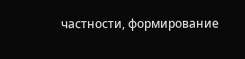частности, формирование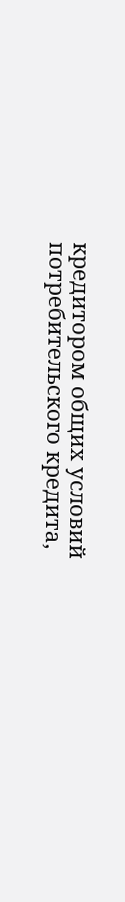кредитором общих условий потребительского кредита,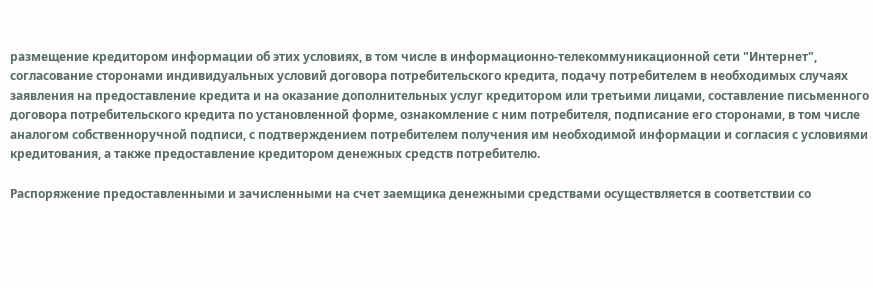размещение кредитором информации об этих условиях, в том числе в информационно-телекоммуникационной сети "Интернет", согласование сторонами индивидуальных условий договора потребительского кредита, подачу потребителем в необходимых случаях заявления на предоставление кредита и на оказание дополнительных услуг кредитором или третьими лицами, составление письменного договора потребительского кредита по установленной форме, ознакомление с ним потребителя, подписание его сторонами, в том числе аналогом собственноручной подписи, с подтверждением потребителем получения им необходимой информации и согласия с условиями кредитования, а также предоставление кредитором денежных средств потребителю.

Распоряжение предоставленными и зачисленными на счет заемщика денежными средствами осуществляется в соответствии со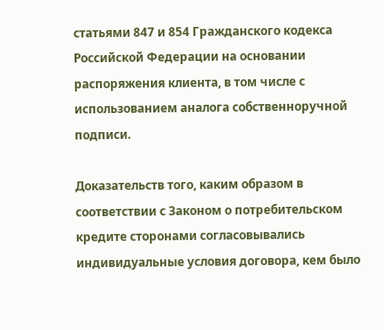статьями 847 и 854 Гражданского кодекса Российской Федерации на основании распоряжения клиента, в том числе с использованием аналога собственноручной подписи.

Доказательств того, каким образом в соответствии с Законом о потребительском кредите сторонами согласовывались индивидуальные условия договора, кем было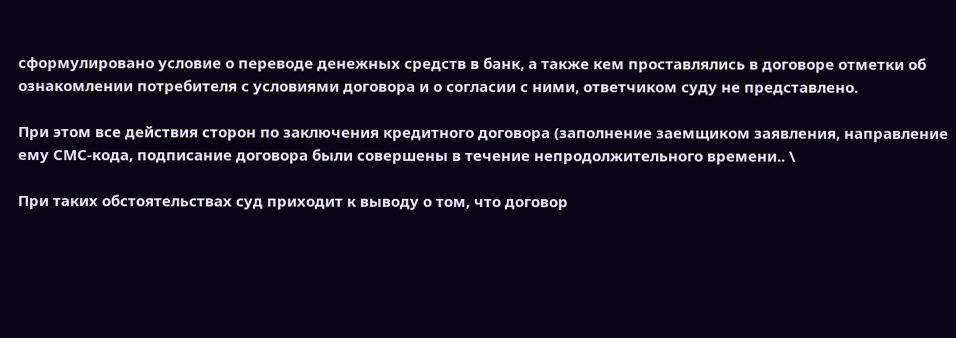сформулировано условие о переводе денежных средств в банк, а также кем проставлялись в договоре отметки об ознакомлении потребителя с условиями договора и о согласии с ними, ответчиком суду не представлено.

При этом все действия сторон по заключения кредитного договора (заполнение заемщиком заявления, направление ему СМС-кода, подписание договора были совершены в течение непродолжительного времени.. \

При таких обстоятельствах суд приходит к выводу о том, что договор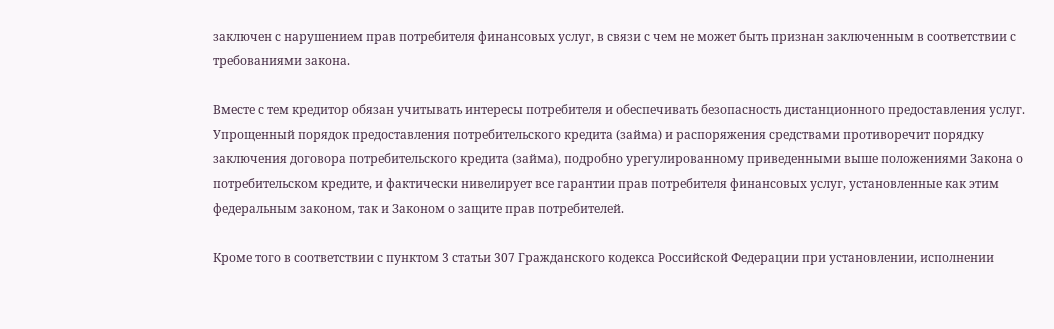заключен с нарушением прав потребителя финансовых услуг, в связи с чем не может быть признан заключенным в соответствии с требованиями закона.

Вместе с тем кредитор обязан учитывать интересы потребителя и обеспечивать безопасность дистанционного предоставления услуг. Упрощенный порядок предоставления потребительского кредита (займа) и распоряжения средствами противоречит порядку заключения договора потребительского кредита (займа), подробно урегулированному приведенными выше положениями Закона о потребительском кредите, и фактически нивелирует все гарантии прав потребителя финансовых услуг, установленные как этим федеральным законом, так и Законом о защите прав потребителей.

Кроме того в соответствии с пунктом 3 статьи 307 Гражданского кодекса Российской Федерации при установлении, исполнении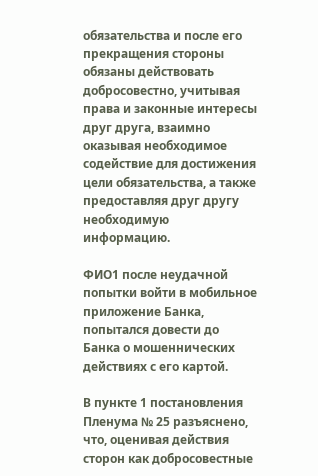обязательства и после его прекращения стороны обязаны действовать добросовестно, учитывая права и законные интересы друг друга, взаимно оказывая необходимое содействие для достижения цели обязательства, а также предоставляя друг другу необходимую информацию.

ФИО1 после неудачной попытки войти в мобильное приложение Банка, попытался довести до Банка о мошеннических действиях с его картой.

В пункте 1 постановления Пленума № 25 разъяснено, что, оценивая действия сторон как добросовестные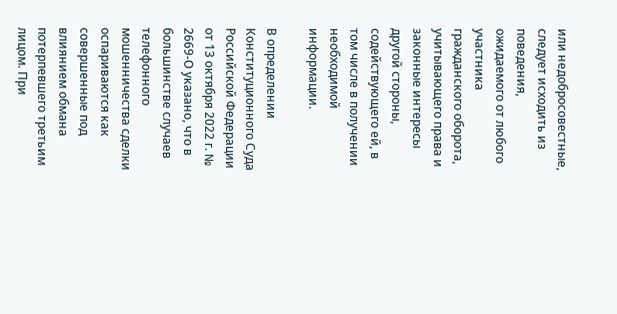или недобросовестные, следует исходить из поведения, ожидаемого от любого участника гражданского оборота, учитывающего права и законные интересы другой стороны, содействующего ей, в том числе в получении необходимой информации.

В определении Конституционного Суда Российской Федерации от 13 октября 2022 г. № 2669-О указано, что в большинстве случаев телефонного мошенничества сделки оспариваются как совершенные под влиянием обмана потерпевшего третьим лицом. При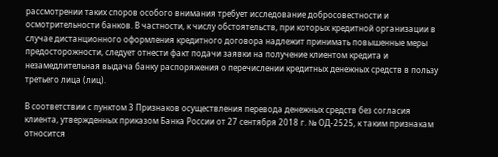рассмотрении таких споров особого внимания требует исследование добросовестности и осмотрительности банков. В частности, к числу обстоятельств, при которых кредитной организации в случае дистанционного оформления кредитного договора надлежит принимать повышенные меры предосторожности, следует отнести факт подачи заявки на получение клиентом кредита и незамедлительная выдача банку распоряжения о перечислении кредитных денежных средств в пользу третьего лица (лиц).

В соответствии с пунктом 3 Признаков осуществления перевода денежных средств без согласия клиента, утвержденных приказом Банка России от 27 сентября 2018 г. № ОД-2525, к таким признакам относится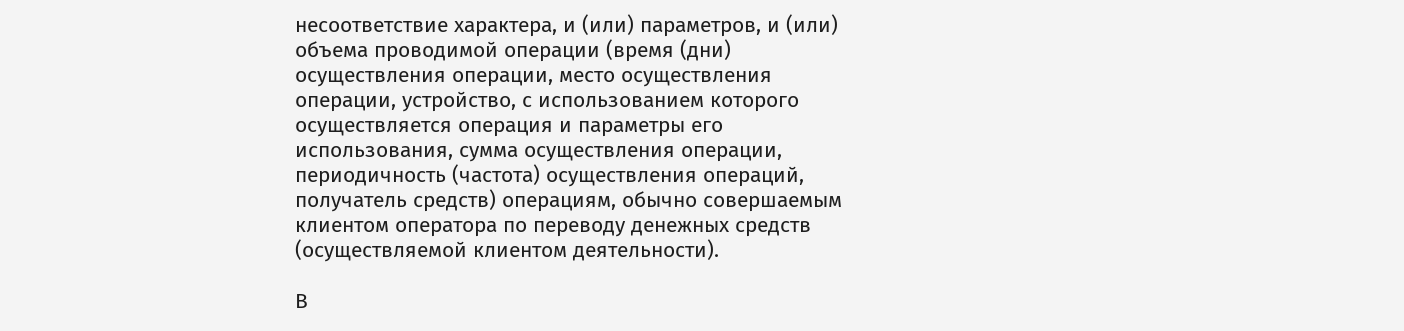несоответствие характера, и (или) параметров, и (или) объема проводимой операции (время (дни) осуществления операции, место осуществления операции, устройство, с использованием которого осуществляется операция и параметры его использования, сумма осуществления операции, периодичность (частота) осуществления операций, получатель средств) операциям, обычно совершаемым клиентом оператора по переводу денежных средств (осуществляемой клиентом деятельности).

В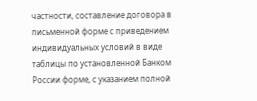частности, составление договора в письменной форме с приведением индивидуальных условий в виде таблицы по установленной Банком России форме, с указанием полной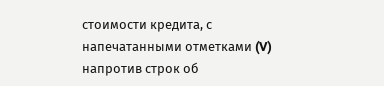стоимости кредита, с напечатанными отметками (V) напротив строк об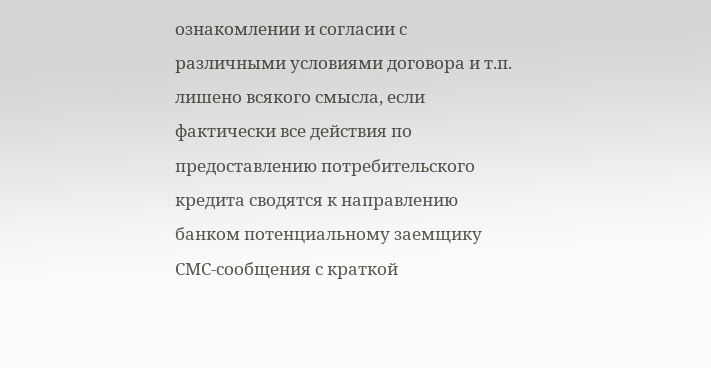ознакомлении и согласии с различными условиями договора и т.п. лишено всякого смысла, если фактически все действия по предоставлению потребительского кредита сводятся к направлению банком потенциальному заемщику СМС-сообщения с краткой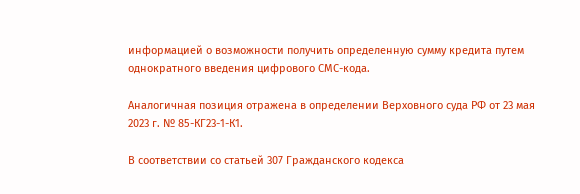информацией о возможности получить определенную сумму кредита путем однократного введения цифрового СМС-кода.

Аналогичная позиция отражена в определении Верховного суда РФ от 23 мая 2023 г. № 85-КГ23-1-К1.

В соответствии со статьей 307 Гражданского кодекса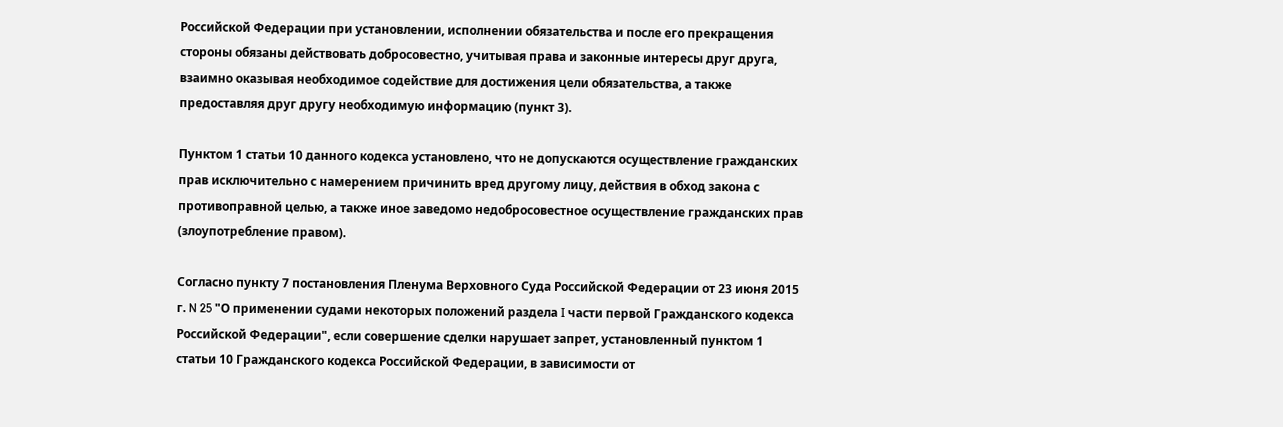Российской Федерации при установлении, исполнении обязательства и после его прекращения стороны обязаны действовать добросовестно, учитывая права и законные интересы друг друга, взаимно оказывая необходимое содействие для достижения цели обязательства, а также предоставляя друг другу необходимую информацию (пункт 3).

Пунктом 1 статьи 10 данного кодекса установлено, что не допускаются осуществление гражданских прав исключительно с намерением причинить вред другому лицу, действия в обход закона с противоправной целью, а также иное заведомо недобросовестное осуществление гражданских прав (злоупотребление правом).

Согласно пункту 7 постановления Пленума Верховного Суда Российской Федерации от 23 июня 2015 г. N 25 "О применении судами некоторых положений раздела I части первой Гражданского кодекса Российской Федерации", если совершение сделки нарушает запрет, установленный пунктом 1 статьи 10 Гражданского кодекса Российской Федерации, в зависимости от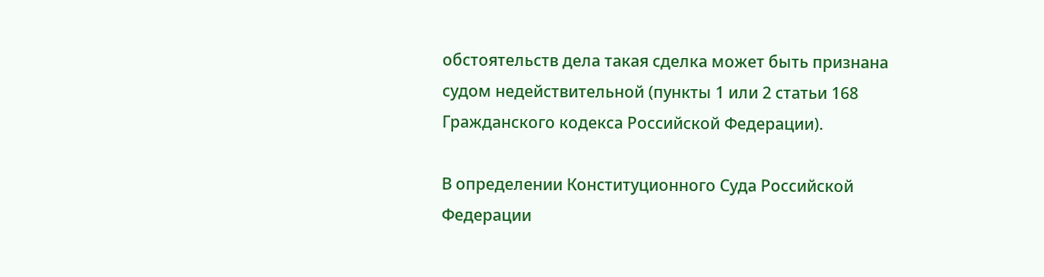обстоятельств дела такая сделка может быть признана судом недействительной (пункты 1 или 2 статьи 168 Гражданского кодекса Российской Федерации).

В определении Конституционного Суда Российской Федерации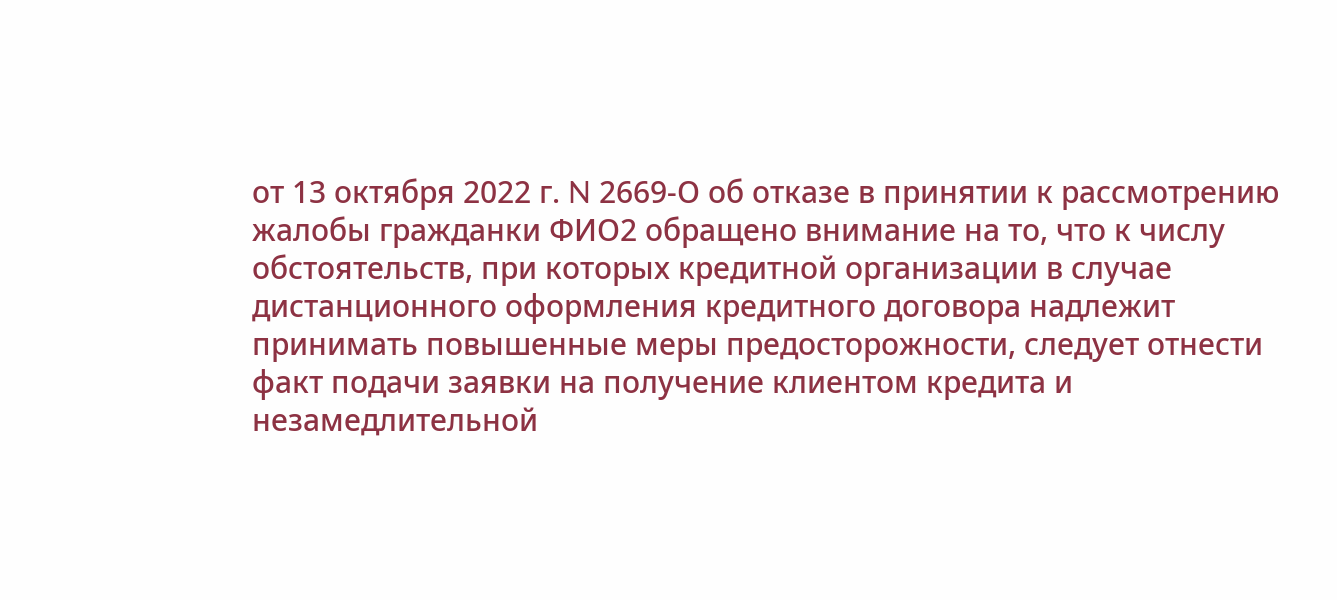от 13 октября 2022 г. N 2669-О об отказе в принятии к рассмотрению жалобы гражданки ФИО2 обращено внимание на то, что к числу обстоятельств, при которых кредитной организации в случае дистанционного оформления кредитного договора надлежит принимать повышенные меры предосторожности, следует отнести факт подачи заявки на получение клиентом кредита и незамедлительной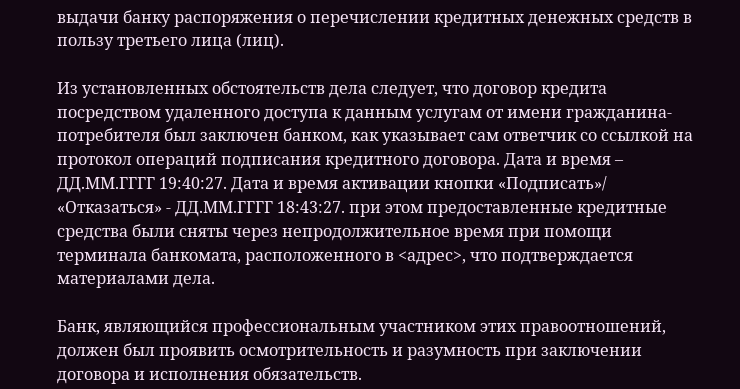выдачи банку распоряжения о перечислении кредитных денежных средств в пользу третьего лица (лиц).

Из установленных обстоятельств дела следует, что договор кредита посредством удаленного доступа к данным услугам от имени гражданина-потребителя был заключен банком, как указывает сам ответчик со ссылкой на протокол операций подписания кредитного договора. Дата и время – ДД.ММ.ГГГГ 19:40:27. Дата и время активации кнопки «Подписать»/ «Отказаться» - ДД.ММ.ГГГГ 18:43:27. при этом предоставленные кредитные средства были сняты через непродолжительное время при помощи терминала банкомата, расположенного в <адрес>, что подтверждается материалами дела.

Банк, являющийся профессиональным участником этих правоотношений, должен был проявить осмотрительность и разумность при заключении договора и исполнения обязательств.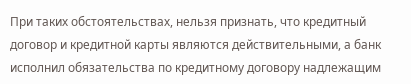При таких обстоятельствах, нельзя признать, что кредитный договор и кредитной карты являются действительными, а банк исполнил обязательства по кредитному договору надлежащим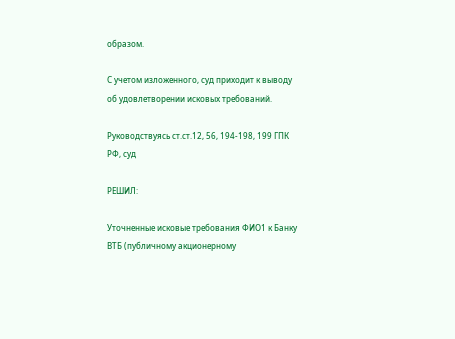образом.

С учетом изложенного, суд приходит к выводу об удовлетворении исковых требований.

Руководствуясь ст.ст.12, 56, 194-198, 199 ГПК РФ, суд

РЕШИЛ:

Уточненные исковые требования ФИО1 к Банку ВТБ (публичному акционерному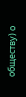обществу) о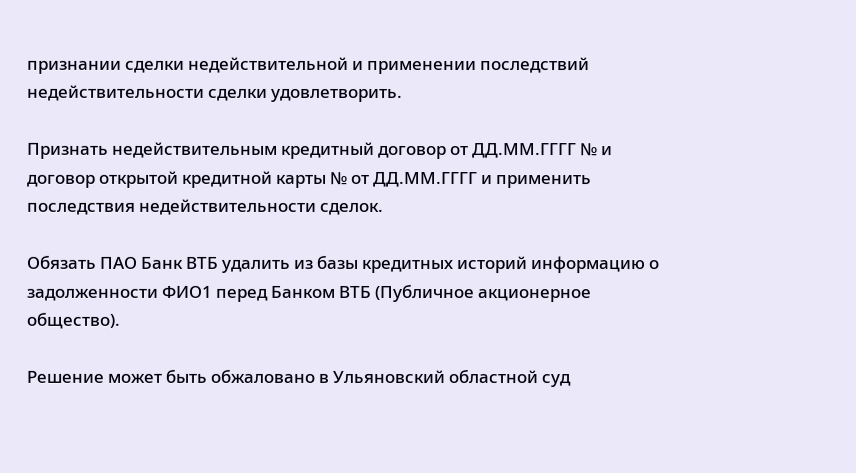признании сделки недействительной и применении последствий недействительности сделки удовлетворить.

Признать недействительным кредитный договор от ДД.ММ.ГГГГ № и договор открытой кредитной карты № от ДД.ММ.ГГГГ и применить последствия недействительности сделок.

Обязать ПАО Банк ВТБ удалить из базы кредитных историй информацию о задолженности ФИО1 перед Банком ВТБ (Публичное акционерное общество).

Решение может быть обжаловано в Ульяновский областной суд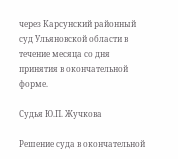через Карсунский районный суд Ульяновской области в течение месяца со дня принятия в окончательной форме.

Судья Ю.П. Жучкова

Решение суда в окончательной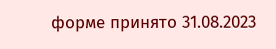форме принято 31.08.2023